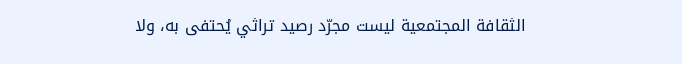الثقافة المجتمعية ليست مجرّد رصيد تراثي يُحتفى به، ولا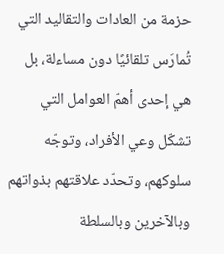حزمة من العادات والتقاليد التي تُمارَس تلقائيًا دون مساءلة، بل هي إحدى أهمّ العوامل التي تشكّل وعي الأفراد، وتوجّه سلوكهم، وتحدّد علاقتهم بذواتهم وبالآخرين وبالسلطة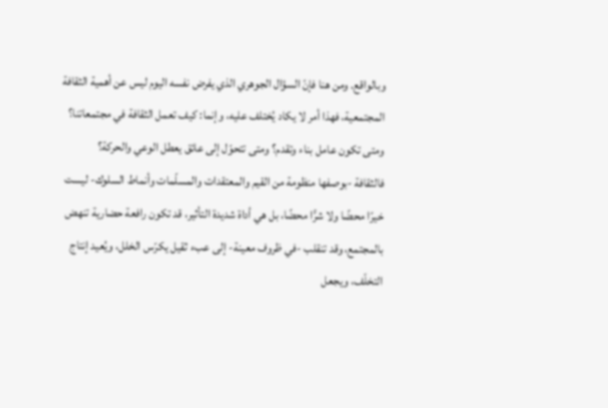وبالواقع. ومن هنا فإنّ السؤال الجوهري الذي يفرض نفسه اليوم ليس عن أهمية الثقافة المجتمعية، فهذا أمر لا يكاد يُختلف عليه، وإنما: كيف تعمل الثقافة في مجتمعاتنا؟ ومتى تكون عامل بناء وتقدم؟ ومتى تتحوّل إلى عائق يعطل الوعي والحركة؟
فالثقافة -بوصفها منظومة من القيم والمعتقدات والمسلّمات وأنماط السلوك- ليست خيرًا محضًا ولا شرًّا محضًا، بل هي أداة شديدة التأثير، قد تكون رافعة حضارية تنهض بالمجتمع، وقد تنقلب -في ظروف معينة- إلى عبء ثقيل يكرّس الخلل، ويُعيد إنتاج التخلّف، ويجعل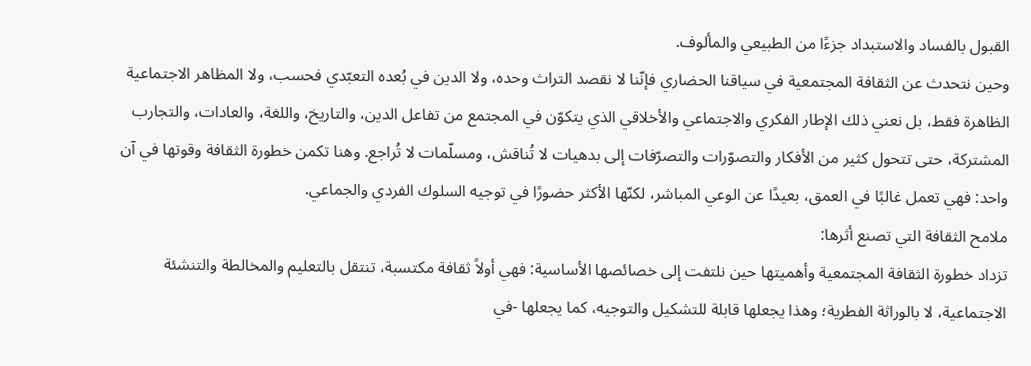القبول بالفساد والاستبداد جزءًا من الطبيعي والمألوف.
وحين نتحدث عن الثقافة المجتمعية في سياقنا الحضاري فإنّنا لا نقصد التراث وحده، ولا الدين في بُعده التعبّدي فحسب، ولا المظاهر الاجتماعية الظاهرة فقط، بل نعني ذلك الإطار الفكري والاجتماعي والأخلاقي الذي يتكوّن في المجتمع من تفاعل الدين، والتاريخ، واللغة، والعادات، والتجارب المشتركة، حتى تتحول كثير من الأفكار والتصوّرات والتصرّفات إلى بدهيات لا تُناقش، ومسلّمات لا تُراجع. وهنا تكمن خطورة الثقافة وقوتها في آن واحد: فهي تعمل غالبًا في العمق، بعيدًا عن الوعي المباشر، لكنّها الأكثر حضورًا في توجيه السلوك الفردي والجماعي.
ملامح الثقافة التي تصنع أثرها:
تزداد خطورة الثقافة المجتمعية وأهميتها حين نلتفت إلى خصائصها الأساسية: فهي أولاً ثقافة مكتسبة، تنتقل بالتعليم والمخالطة والتنشئة الاجتماعية، لا بالوراثة الفطرية؛ وهذا يجعلها قابلة للتشكيل والتوجيه، كما يجعلها -في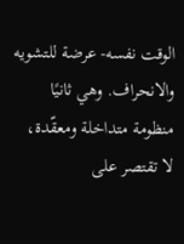الوقت نفسه- عرضة للتشويه والانحراف. وهي ثانيًا منظومة متداخلة ومعقّدة، لا تقتصر على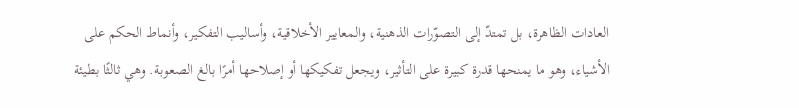العادات الظاهرة، بل تمتدّ إلى التصوّرات الذهنية، والمعايير الأخلاقية، وأساليب التفكير، وأنماط الحكم على الأشياء، وهو ما يمنحها قدرة كبيرة على التأثير، ويجعل تفكيكها أو إصلاحها أمرًا بالغ الصعوبة. وهي ثالثًا بطيئة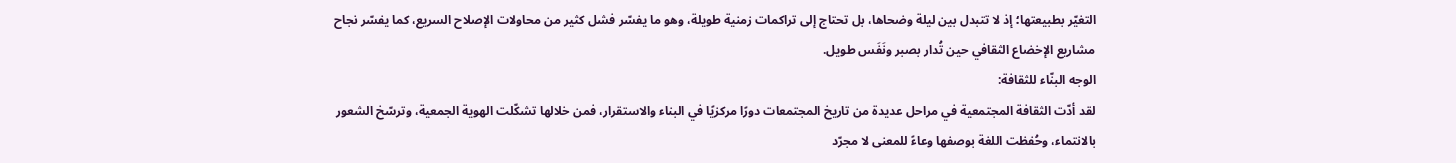التغيّر بطبيعتها؛ إذ لا تتبدل بين ليلة وضحاها، بل تحتاج إلى تراكمات زمنية طويلة، وهو ما يفسّر فشل كثير من محاولات الإصلاح السريع، كما يفسّر نجاح مشاريع الإخضاع الثقافي حين تُدار بصبر ونَفَس طويل.
الوجه البنّاء للثقافة:
لقد أدّت الثقافة المجتمعية في مراحل عديدة من تاريخ المجتمعات دورًا مركزيًا في البناء والاستقرار، فمن خلالها تشكّلت الهوية الجمعية، وترسّخ الشعور بالانتماء، وحُفظت اللغة بوصفها وعاءً للمعنى لا مجرّد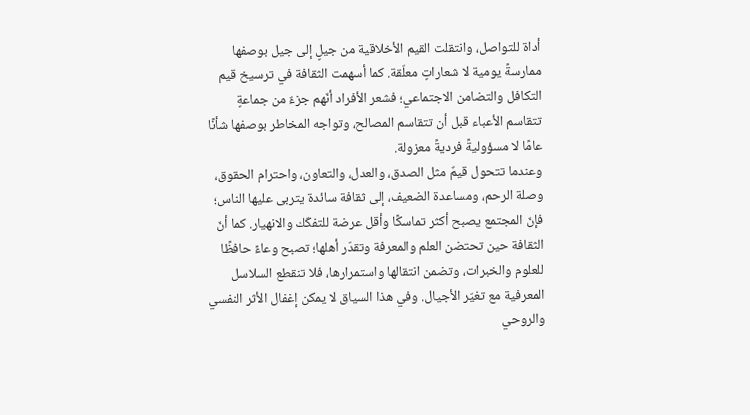أداة للتواصل، وانتقلت القيم الأخلاقية من جيلٍ إلى جيل بوصفها ممارسةً يومية لا شعاراتٍ معلّقة. كما أسهمت الثقافة في ترسيخ قيم التكافل والتضامن الاجتماعي؛ فشعر الأفراد أنّهم جزءٌ من جماعةٍ تتقاسم الأعباء قبل أن تتقاسم المصالح، وتواجه المخاطر بوصفها شأنًا عامًا لا مسؤوليةً فرديةً معزولة.
وعندما تتحول قيمٌ مثل الصدق، والعدل، والتعاون، واحترام الحقوق، وصلة الرحم، ومساعدة الضعيف، إلى ثقافة سائدة يتربى عليها الناس؛ فإنّ المجتمع يصبح أكثر تماسكًا وأقل عرضة للتفكّك والانهيار. كما أنّ الثقافة حين تحتضن العلم والمعرفة وتقدّر أهلها؛ تصبح وعاءً حافظًا للعلوم والخبرات، وتضمن انتقالها واستمرارها، فلا تنقطع السلاسل المعرفية مع تغيّر الأجيال. وفي هذا السياق لا يمكن إغفال الأثر النفسي والروحي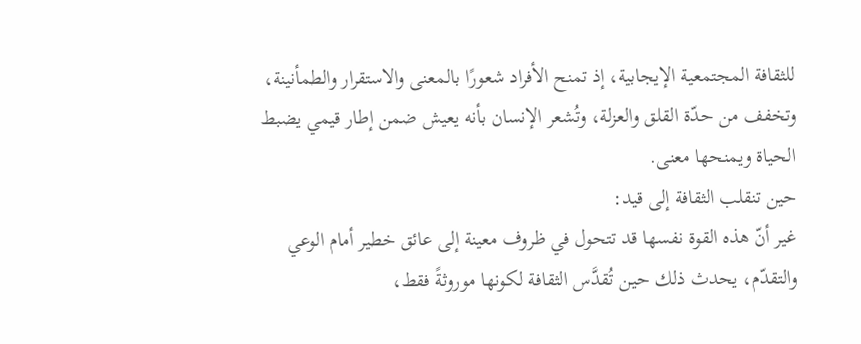للثقافة المجتمعية الإيجابية، إذ تمنح الأفراد شعورًا بالمعنى والاستقرار والطمأنينة، وتخفف من حدّة القلق والعزلة، وتُشعر الإنسان بأنه يعيش ضمن إطار قيمي يضبط الحياة ويمنحها معنى.
حين تنقلب الثقافة إلى قيد:
غير أنّ هذه القوة نفسها قد تتحول في ظروف معينة إلى عائق خطير أمام الوعي والتقدّم، يحدث ذلك حين تُقدَّس الثقافة لكونها موروثةً فقط،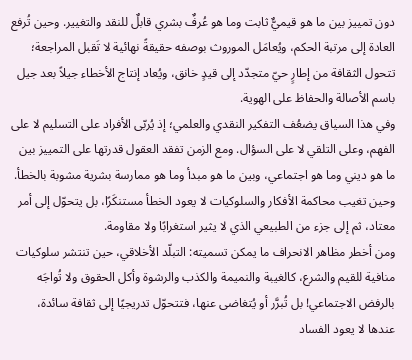دون تمييز بين ما هو قيميٌّ ثابت وما هو عُرفٌ بشري قابلٌ للنقد والتغيير. وحين تُرفع العادة إلى مرتبة الحكم، ويُعامَل الموروث بوصفه حقيقةً نهائية لا تَقبل المراجعة؛ تتحول الثقافة من إطارٍ حيّ متجدّد إلى قيدٍ خانق، ويُعاد إنتاج الأخطاء جيلاً بعد جيل باسم الأصالة والحفاظ على الهوية.
وفي هذا السياق يضعُف التفكير النقدي والعلمي؛ إذ يُربّى الأفراد على التسليم لا على الفهم، وعلى التلقي لا على السؤال. ومع الزمن تفقد العقول قدرتها على التمييز بين ما هو ديني وما هو اجتماعي، وبين ما هو مبدأ وما هو ممارسة بشرية مشوبة بالخطأ. وحين تغيب محاكمة الأفكار والسلوكيات لا يعود الخطأ مستنكَرًا، بل يتحوّل إلى أمر معتاد، ثم إلى جزء من الطبيعي الذي لا يثير استغرابًا ولا مقاومة.
ومن أخطر مظاهر الانحراف ما يمكن تسميته: التبلّد الأخلاقي، حين تنتشر سلوكيات منافية للقيم والشرع، كالغيبة والنميمة والكذب والرشوة وأكل الحقوق ولا تُواجَه بالرفض الاجتماعي! بل تُبرَّر أو يُتغاضى عنها، فتتحوّل تدريجيًا إلى ثقافة سائدة، عندها لا يعود الفساد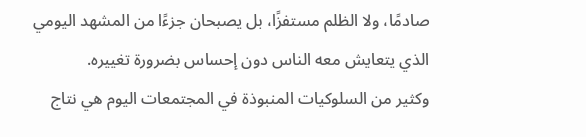صادمًا، ولا الظلم مستفزًا، بل يصبحان جزءًا من المشهد اليومي الذي يتعايش معه الناس دون إحساس بضرورة تغييره.
وكثير من السلوكيات المنبوذة في المجتمعات اليوم هي نتاج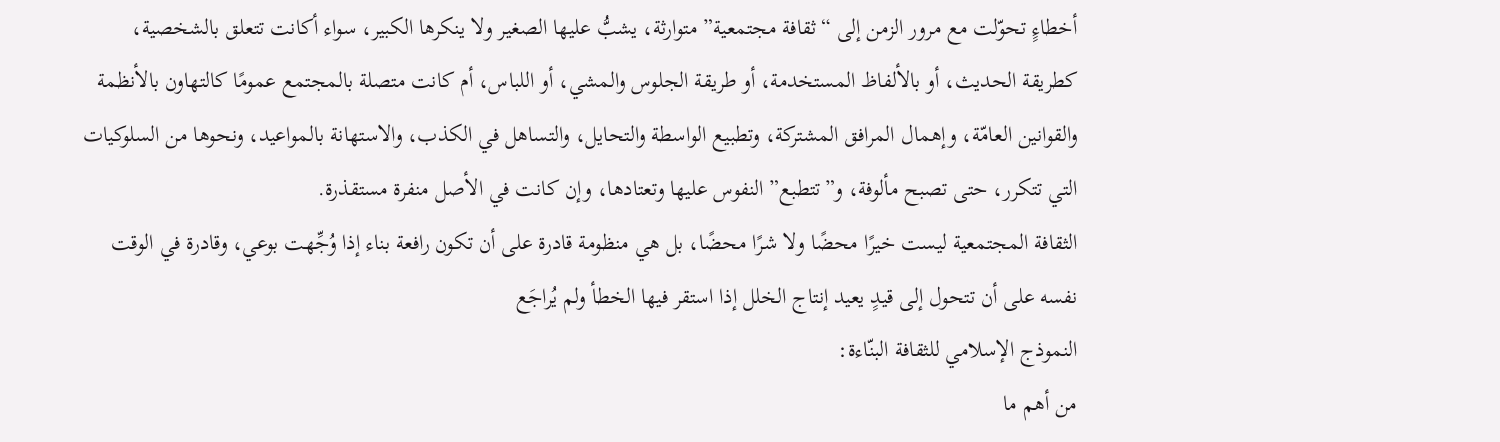أخطاءٍ تحوّلت مع مرور الزمن إلى “ثقافة مجتمعية” متوارثة، يشبُّ عليها الصغير ولا ينكرها الكبير، سواء أكانت تتعلق بالشخصية، كطريقة الحديث، أو بالألفاظ المستخدمة، أو طريقة الجلوس والمشي، أو اللباس، أم كانت متصلة بالمجتمع عمومًا كالتهاون بالأنظمة والقوانين العامّة، وإهمال المرافق المشتركة، وتطبيع الواسطة والتحايل، والتساهل في الكذب، والاستهانة بالمواعيد، ونحوها من السلوكيات التي تتكرر، حتى تصبح مألوفة، و”تتطبع” النفوس عليها وتعتادها، وإن كانت في الأصل منفرة مستقذرة.
الثقافة المجتمعية ليست خيرًا محضًا ولا شرًا محضًا، بل هي منظومة قادرة على أن تكون رافعة بناء إذا وُجِّهت بوعي، وقادرة في الوقت نفسه على أن تتحول إلى قيدٍ يعيد إنتاج الخلل إذا استقر فيها الخطأ ولم يُراجَع
النموذج الإسلامي للثقافة البنّاءة:
من أهم ما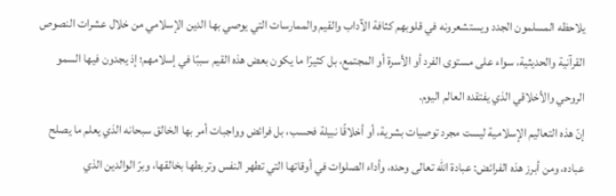يلاحظه المسلمون الجدد ويستشعرونه في قلوبهم كثافة الآداب والقيم والممارسات التي يوصي بها الدين الإسلامي من خلال عشرات النصوص القرآنية والحديثية، سواء على مستوى الفرد أو الأسرة أو المجتمع، بل كثيرًا ما يكون بعض هذه القيم سببًا في إسلامهم؛ إذ يجدون فيها السمو الروحي والأخلاقي الذي يفتقده العالم اليوم.
إنّ هذه التعاليم الإسلامية ليست مجرد توصيات بشرية، أو أخلاقًا نبيلة فحسب، بل فرائض وواجبات أمر بها الخالق سبحانه الذي يعلم ما يصلح عباده، ومن أبرز هذه الفرائض: عبادة الله تعالى وحده، وأداء الصلوات في أوقاتها التي تطهر النفس وتربطها بخالقها، وبرّ الوالدين الذي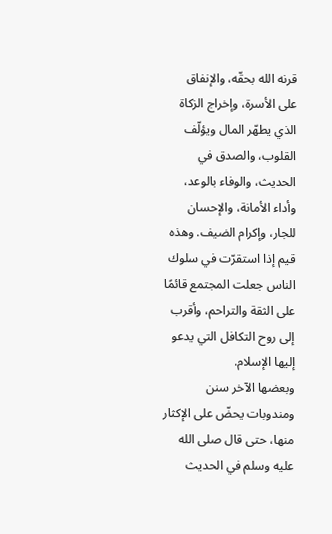قرنه الله بحقّه، والإنفاق على الأسرة، وإخراج الزكاة الذي يطهّر المال ويؤلّف القلوب، والصدق في الحديث، والوفاء بالوعد، وأداء الأمانة، والإحسان للجار، وإكرام الضيف. وهذه قيم إذا استقرّت في سلوك الناس جعلت المجتمع قائمًا على الثقة والتراحم، وأقرب إلى روح التكافل التي يدعو إليها الإسلام.
وبعضها الآخر سنن ومندوبات يحضّ على الإكثار منها، حتى قال صلى الله عليه وسلم في الحديث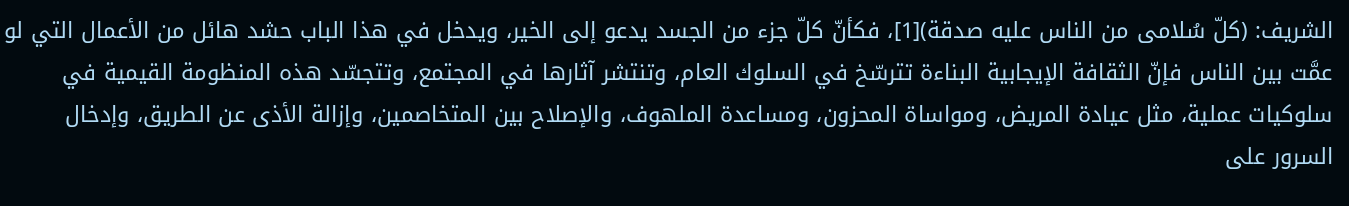الشريف: (كلّ سُلامى من الناس عليه صدقة)[1]، فكأنّ كلّ جزء من الجسد يدعو إلى الخير، ويدخل في هذا الباب حشد هائل من الأعمال التي لو عمَّت بين الناس فإنّ الثقافة الإيجابية البناءة تترسّخ في السلوك العام، وتنتشر آثارها في المجتمع، وتتجسّد هذه المنظومة القيمية في سلوكيات عملية، مثل عيادة المريض، ومواساة المحزون، ومساعدة الملهوف، والإصلاح بين المتخاصمين، وإزالة الأذى عن الطريق، وإدخال السرور على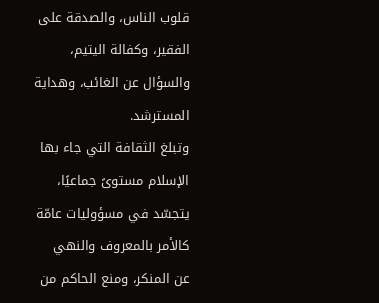قلوب الناس، والصدقة على الفقير، وكفالة اليتيم، والسؤال عن الغائب، وهداية المسترشد.
وتبلغ الثقافة التي جاء بها الإسلام مستوىً جماعيًا، يتجسّد في مسؤوليات عامّة كالأمر بالمعروف والنهي عن المنكر، ومنع الحاكم من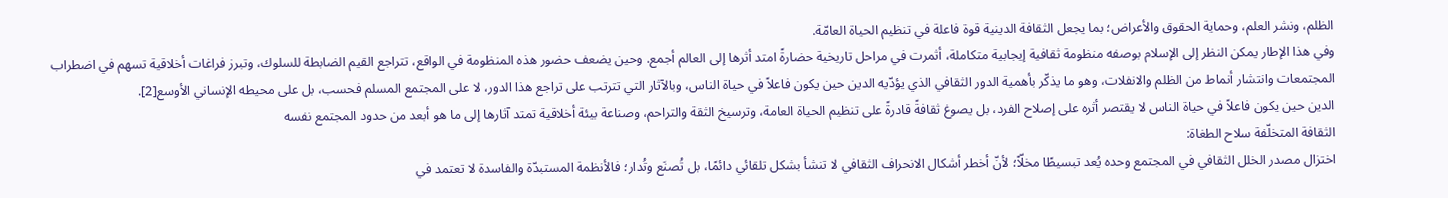الظلم، ونشر العلم، وحماية الحقوق والأعراض؛ بما يجعل الثقافة الدينية قوة فاعلة في تنظيم الحياة العامّة.
وفي هذا الإطار يمكن النظر إلى الإسلام بوصفه منظومة ثقافية إيجابية متكاملة، أثمرت في مراحل تاريخية حضارةً امتد أثرها إلى العالم أجمع. وحين يضعف حضور هذه المنظومة في الواقع، تتراجع القيم الضابطة للسلوك، وتبرز فراغات أخلاقية تسهم في اضطراب المجتمعات وانتشار أنماط من الظلم والانفلات، وهو ما يذكّر بأهمية الدور الثقافي الذي يؤدّيه الدين حين يكون فاعلاً في حياة الناس، وبالآثار التي تترتب على تراجع هذا الدور، لا على المجتمع المسلم فحسب، بل على محيطه الإنساني الأوسع[2].
الدين حين يكون فاعلاً في حياة الناس لا يقتصر أثره على إصلاح الفرد، بل يصوغ ثقافةً قادرةً على تنظيم الحياة العامة، وترسيخ الثقة والتراحم، وصناعة بيئة أخلاقية تمتد آثارها إلى ما هو أبعد من حدود المجتمع نفسه
الثقافة المتخلّفة سلاح الطغاة:
اختزال مصدر الخلل الثقافي في المجتمع وحده يُعد تبسيطًا مخلّاً؛ لأنّ أخطر أشكال الانحراف الثقافي لا تنشأ بشكل تلقائي دائمًا، بل تُصنَع وتُدار؛ فالأنظمة المستبدّة والفاسدة لا تعتمد في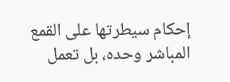إحكام سيطرتها على القمع المباشر وحده، بل تعمل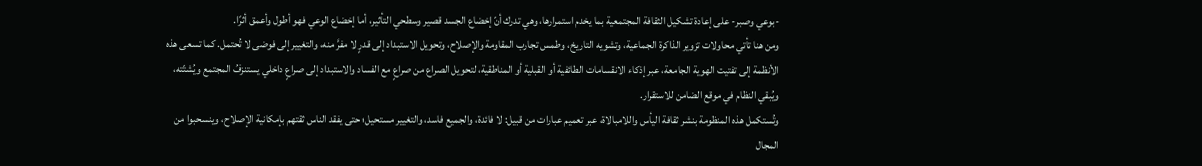-بوعي وصبر- على إعادة تشكيل الثقافة المجتمعية بما يخدم استمرارها، وهي تدرك أنّ إخضاع الجسد قصير وسطحي التأثير، أما إخضاع الوعي فهو أطول وأعمق أثرًا.
ومن هنا تأتي محاولات تزوير الذاكرة الجماعية، وتشويه التاريخ، وطمس تجارب المقاومة والإصلاح، وتحويل الاستبداد إلى قدرٍ لا مفرَّ منه، والتغيير إلى فوضى لا تُحتمل. كما تسعى هذه الأنظمة إلى تفتيت الهوية الجامعة، عبر إذكاء الانقسامات الطائفية أو القبلية أو المناطقية، لتحويل الصراع من صراعٍ مع الفساد والاستبداد إلى صراعٍ داخلي يستنزفُ المجتمع ويُشتّته، ويُبقي النظام في موقع الضامن للاستقرار.
وتُستكمل هذه المنظومة بنشر ثقافة اليأس واللامبالاة، عبر تعميم عبارات من قبيل: لا فائدة، والجميع فاسد، والتغيير مستحيل؛ حتى يفقد الناس ثقتهم بإمكانية الإصلاح، وينسحبوا من المجال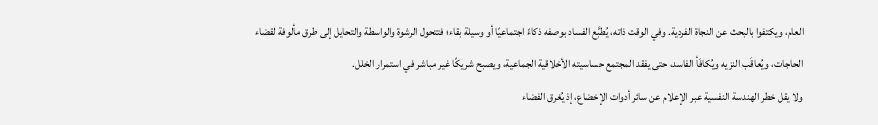العام، ويكتفوا بالبحث عن النجاة الفردية. وفي الوقت ذاته، يُطبَّع الفساد بوصفه ذكاءً اجتماعيًا أو وسيلة بقاء؛ فتتحول الرشوة والواسطة والتحايل إلى طرق مألوفة لقضاء الحاجات، ويُعاقَب النزيه ويُكافَأ الفاسد، حتى يفقد المجتمع حساسيته الأخلاقية الجماعية، ويصبح شريكًا غير مباشر في استمرار الخلل.
ولا يقل خطر الهندسة النفسية عبر الإعلام عن سائر أدوات الإخضاع، إذ يُغرق الفضاء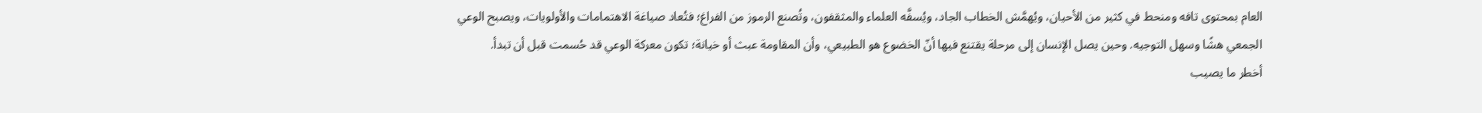العام بمحتوى تافه ومنحط في كثير من الأحيان، ويُهمَّش الخطاب الجاد، ويُسفَّه العلماء والمثقفون، وتُصنع الرموز من الفراغ؛ فتُعاد صياغة الاهتمامات والأولويات، ويصبح الوعي الجمعي هشًا وسهل التوجيه. وحين يصل الإنسان إلى مرحلة يقتنع فيها أنّ الخضوع هو الطبيعي، وأن المقاومة عبث أو خيانة؛ تكون معركة الوعي قد حُسمت قبل أن تبدأ.
أخطر ما يصيب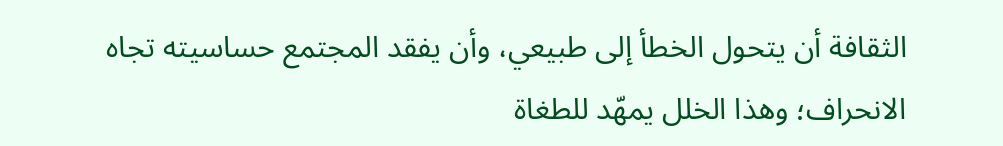الثقافة أن يتحول الخطأ إلى طبيعي، وأن يفقد المجتمع حساسيته تجاه الانحراف؛ وهذا الخلل يمهّد للطغاة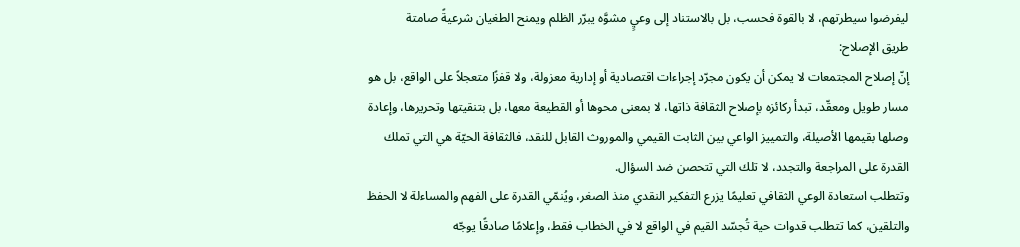ليفرضوا سيطرتهم، لا بالقوة فحسب، بل بالاستناد إلى وعيٍ مشوَّه يبرّر الظلم ويمنح الطغيان شرعيةً صامتة
طريق الإصلاح:
إنّ إصلاح المجتمعات لا يمكن أن يكون مجرّد إجراءات اقتصادية أو إدارية معزولة، ولا قفزًا متعجلاً على الواقع، بل هو مسار طويل ومعقّد، تبدأ ركائزه بإصلاح الثقافة ذاتها، لا بمعنى محوها أو القطيعة معها، بل بتنقيتها وتحريرها، وإعادة وصلها بقيمها الأصيلة، والتمييز الواعي بين الثابت القيمي والموروث القابل للنقد، فالثقافة الحيّة هي التي تملك القدرة على المراجعة والتجدد، لا تلك التي تتحصن ضد السؤال.
وتتطلب استعادة الوعي الثقافي تعليمًا يزرع التفكير النقدي منذ الصغر، ويُنمّي القدرة على الفهم والمساءلة لا الحفظ والتلقين، كما تتطلب قدوات حية تُجسّد القيم في الواقع لا في الخطاب فقط، وإعلامًا صادقًا يوجّه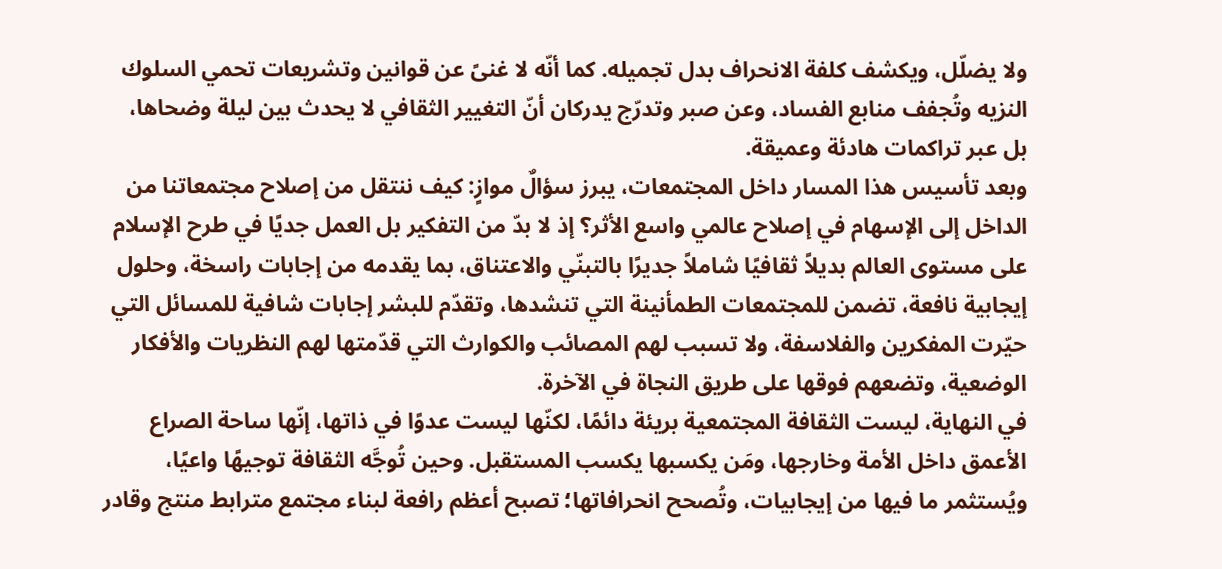ولا يضلّل، ويكشف كلفة الانحراف بدل تجميله. كما أنّه لا غنىً عن قوانين وتشريعات تحمي السلوك النزيه وتُجفف منابع الفساد، وعن صبر وتدرّج يدركان أنّ التغيير الثقافي لا يحدث بين ليلة وضحاها، بل عبر تراكمات هادئة وعميقة.
وبعد تأسيس هذا المسار داخل المجتمعات، يبرز سؤالٌ موازٍ: كيف ننتقل من إصلاح مجتمعاتنا من الداخل إلى الإسهام في إصلاح عالمي واسع الأثر؟ إذ لا بدّ من التفكير بل العمل جديًا في طرح الإسلام على مستوى العالم بديلاً ثقافيًا شاملاً جديرًا بالتبنّي والاعتناق، بما يقدمه من إجابات راسخة، وحلول إيجابية نافعة، تضمن للمجتمعات الطمأنينة التي تنشدها، وتقدّم للبشر إجابات شافية للمسائل التي حيّرت المفكرين والفلاسفة، ولا تسبب لهم المصائب والكوارث التي قدّمتها لهم النظريات والأفكار الوضعية، وتضعهم فوقها على طريق النجاة في الآخرة.
في النهاية، ليست الثقافة المجتمعية بريئة دائمًا، لكنّها ليست عدوًا في ذاتها، إنّها ساحة الصراع الأعمق داخل الأمة وخارجها، ومَن يكسبها يكسب المستقبل. وحين تُوجَّه الثقافة توجيهًا واعيًا، ويُستثمر ما فيها من إيجابيات، وتُصحح انحرافاتها؛ تصبح أعظم رافعة لبناء مجتمع مترابط منتج وقادر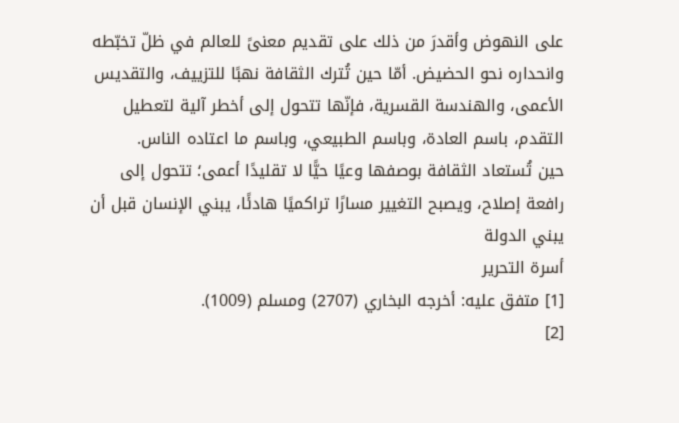على النهوض وأقدرَ من ذلك على تقديم معنىً للعالم في ظلّ تخبّطه وانحداره نحو الحضيض. أمّا حين تُترك الثقافة نهبًا للتزييف، والتقديس الأعمى، والهندسة القسرية، فإنّها تتحول إلى أخطر آلية لتعطيل التقدم، باسم العادة، وباسم الطبيعي، وباسم ما اعتاده الناس.
حين تُستعاد الثقافة بوصفها وعيًا حيًّا لا تقليدًا أعمى؛ تتحول إلى رافعة إصلاح، ويصبح التغيير مسارًا تراكميًا هادئًا، يبني الإنسان قبل أن يبني الدولة
أسرة التحرير
[1] متفق عليه: أخرجه البخاري (2707) ومسلم (1009).
[2]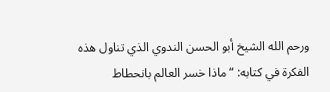ورحم الله الشيخ أبو الحسن الندوي الذي تناول هذه الفكرة في كتابه: “ماذا خسر العالم بانحطاط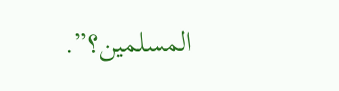المسلمين؟”.